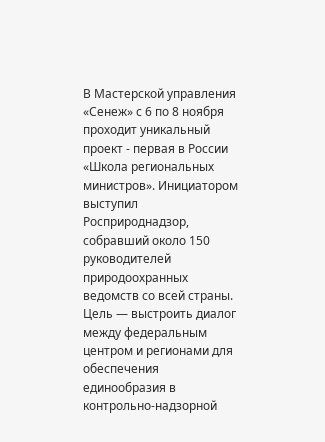В Мастерской управления «Сенеж» с 6 по 8 ноября проходит уникальный проект - первая в России «Школа региональных министров». Инициатором выступил Росприроднадзор, собравший около 150 руководителей природоохранных ведомств со всей страны. Цель — выстроить диалог между федеральным центром и регионами для обеспечения единообразия в контрольно-надзорной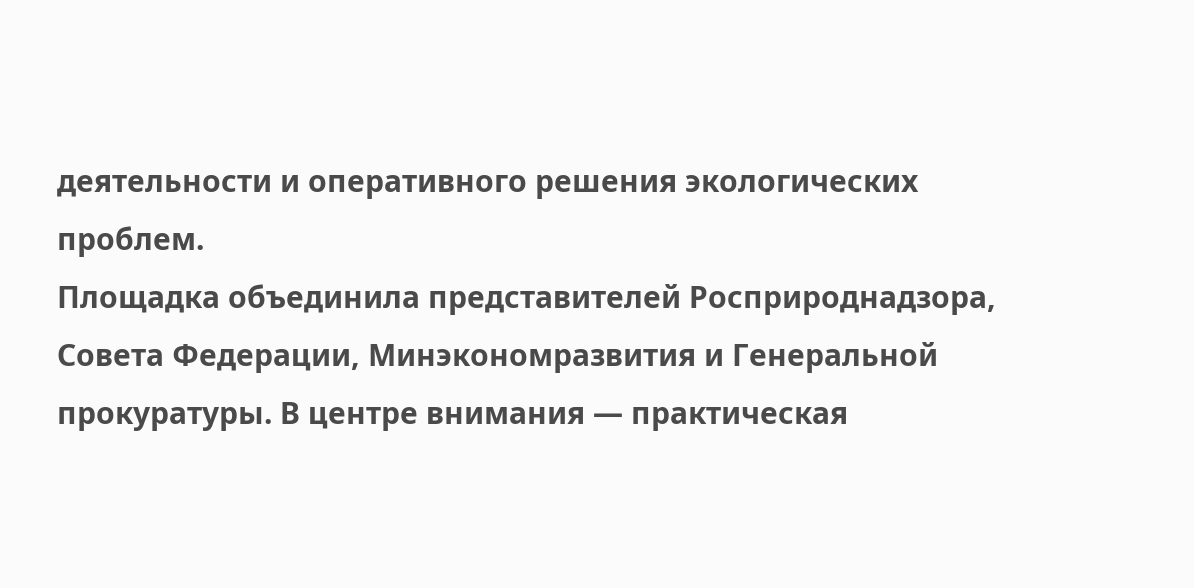деятельности и оперативного решения экологических проблем.
Площадка объединила представителей Росприроднадзора, Совета Федерации, Минэкономразвития и Генеральной прокуратуры. В центре внимания — практическая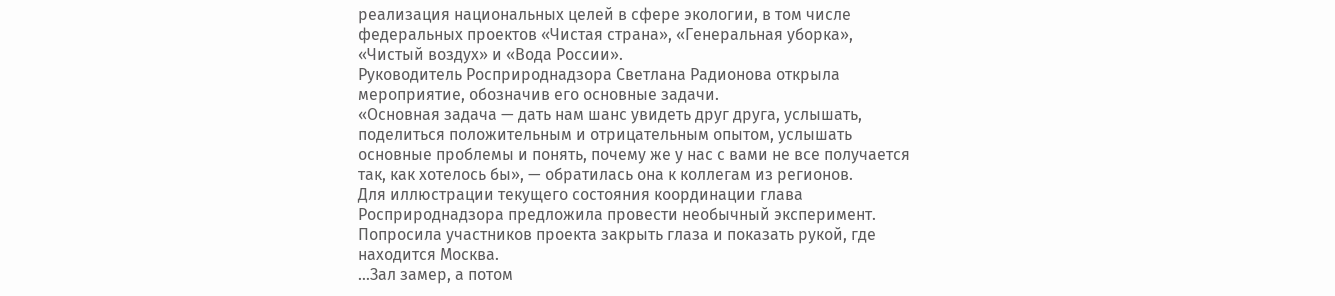реализация национальных целей в сфере экологии, в том числе федеральных проектов «Чистая страна», «Генеральная уборка», «Чистый воздух» и «Вода России».
Руководитель Росприроднадзора Светлана Радионова открыла мероприятие, обозначив его основные задачи.
«Основная задача — дать нам шанс увидеть друг друга, услышать, поделиться положительным и отрицательным опытом, услышать основные проблемы и понять, почему же у нас с вами не все получается так, как хотелось бы», — обратилась она к коллегам из регионов.
Для иллюстрации текущего состояния координации глава Росприроднадзора предложила провести необычный эксперимент. Попросила участников проекта закрыть глаза и показать рукой, где находится Москва.
…Зал замер, а потом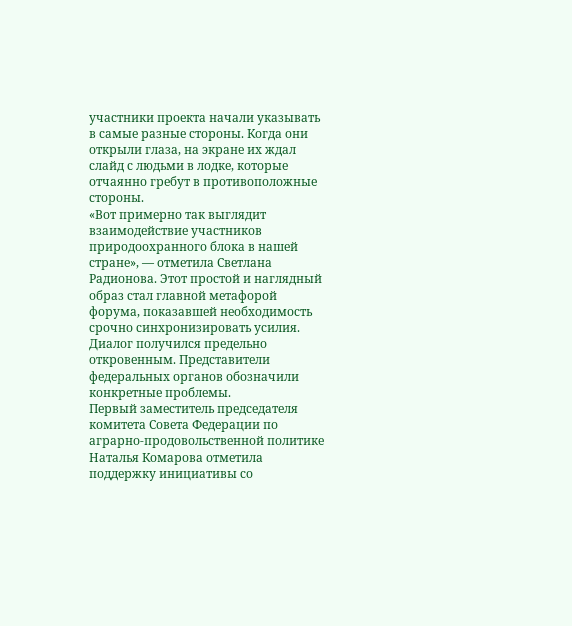участники проекта начали указывать в самые разные стороны. Когда они открыли глаза, на экране их ждал слайд с людьми в лодке, которые отчаянно гребут в противоположные стороны.
«Вот примерно так выглядит взаимодействие участников природоохранного блока в нашей стране», — отметила Светлана Радионова. Этот простой и наглядный образ стал главной метафорой форума, показавшей необходимость срочно синхронизировать усилия.
Диалог получился предельно откровенным. Представители федеральных органов обозначили конкретные проблемы.
Первый заместитель председателя комитета Совета Федерации по аграрно-продовольственной политике Наталья Комарова отметила поддержку инициативы со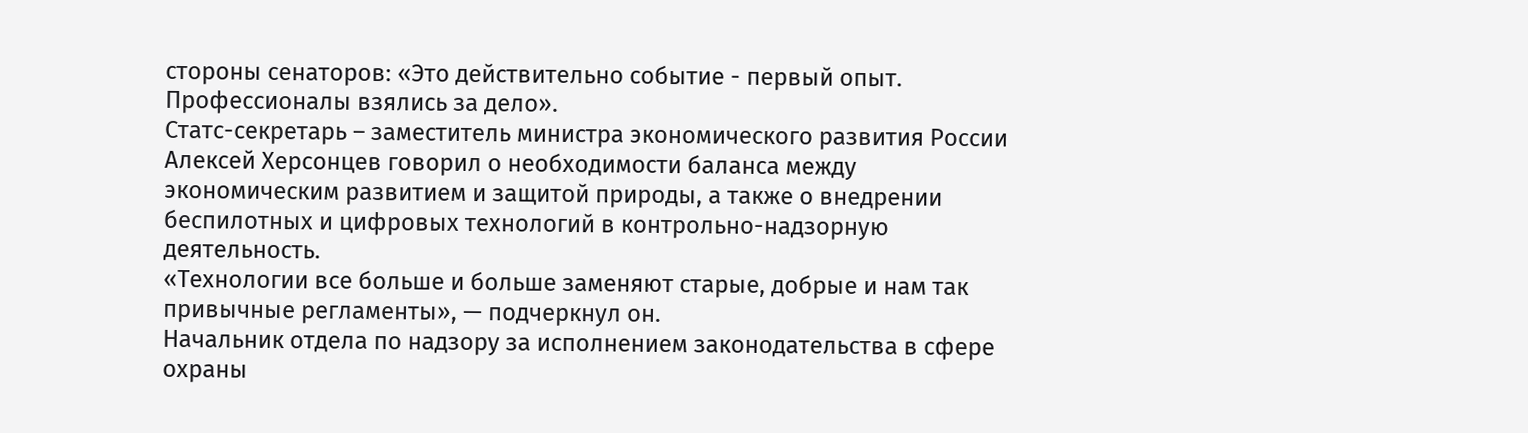стороны сенаторов: «Это действительно событие - первый опыт. Профессионалы взялись за дело».
Статс-секретарь – заместитель министра экономического развития России Алексей Херсонцев говорил о необходимости баланса между экономическим развитием и защитой природы, а также о внедрении беспилотных и цифровых технологий в контрольно-надзорную деятельность.
«Технологии все больше и больше заменяют старые, добрые и нам так привычные регламенты», — подчеркнул он.
Начальник отдела по надзору за исполнением законодательства в сфере охраны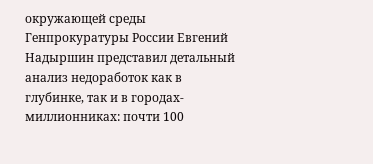окружающей среды Генпрокуратуры России Евгений Надыршин представил детальный анализ недоработок как в глубинке, так и в городах-миллионниках: почти 100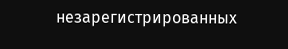незарегистрированных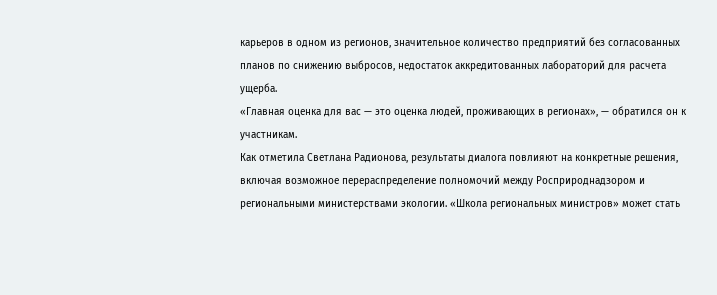карьеров в одном из регионов, значительное количество предприятий без согласованных планов по снижению выбросов, недостаток аккредитованных лабораторий для расчета ущерба.
«Главная оценка для вас — это оценка людей, проживающих в регионах», — обратился он к участникам.
Как отметила Светлана Радионова, результаты диалога повлияют на конкретные решения, включая возможное перераспределение полномочий между Росприроднадзором и региональными министерствами экологии. «Школа региональных министров» может стать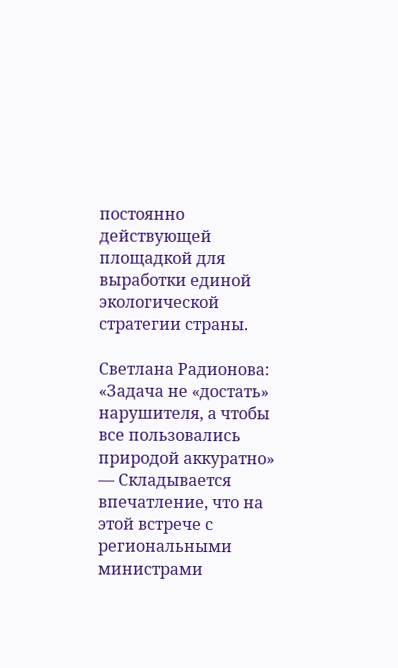постоянно действующей площадкой для выработки единой экологической стратегии страны.

Светлана Радионова: «Задача не «достать» нарушителя, а чтобы все пользовались природой аккуратно»
— Складывается впечатление, что на этой встрече с региональными министрами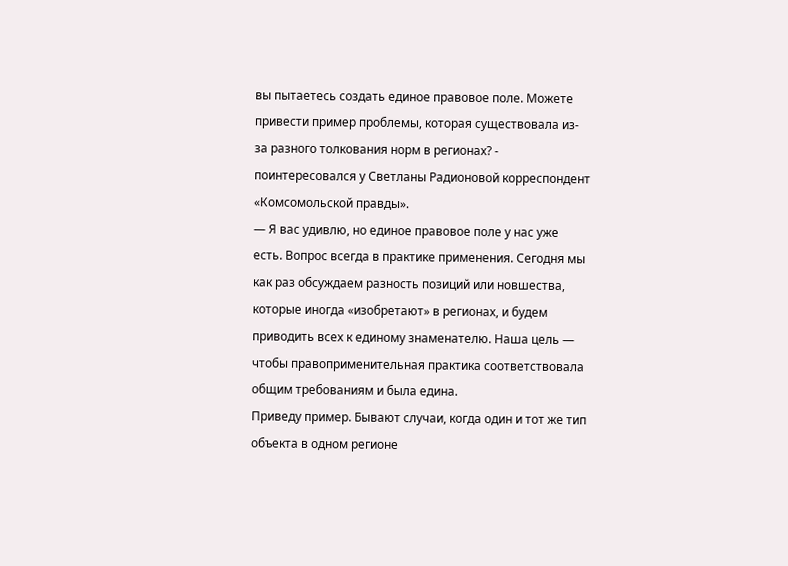вы пытаетесь создать единое правовое поле. Можете привести пример проблемы, которая существовала из-за разного толкования норм в регионах? - поинтересовался у Светланы Радионовой корреспондент «Комсомольской правды».
— Я вас удивлю, но единое правовое поле у нас уже есть. Вопрос всегда в практике применения. Сегодня мы как раз обсуждаем разность позиций или новшества, которые иногда «изобретают» в регионах, и будем приводить всех к единому знаменателю. Наша цель — чтобы правоприменительная практика соответствовала общим требованиям и была едина.
Приведу пример. Бывают случаи, когда один и тот же тип объекта в одном регионе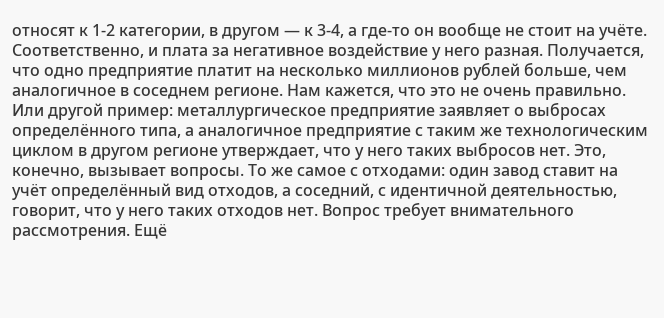относят к 1-2 категории, в другом — к 3-4, а где-то он вообще не стоит на учёте. Соответственно, и плата за негативное воздействие у него разная. Получается, что одно предприятие платит на несколько миллионов рублей больше, чем аналогичное в соседнем регионе. Нам кажется, что это не очень правильно.
Или другой пример: металлургическое предприятие заявляет о выбросах определённого типа, а аналогичное предприятие с таким же технологическим циклом в другом регионе утверждает, что у него таких выбросов нет. Это, конечно, вызывает вопросы. То же самое с отходами: один завод ставит на учёт определённый вид отходов, а соседний, с идентичной деятельностью, говорит, что у него таких отходов нет. Вопрос требует внимательного рассмотрения. Ещё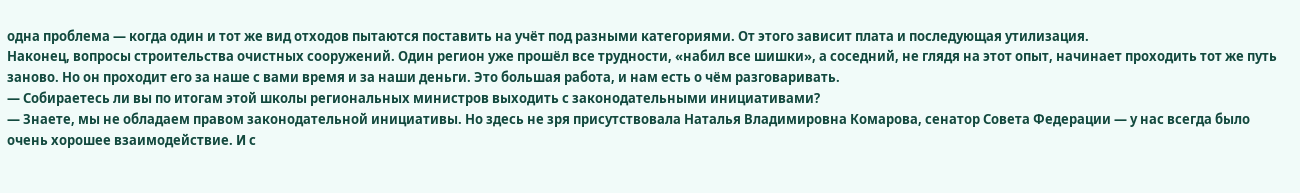одна проблема — когда один и тот же вид отходов пытаются поставить на учёт под разными категориями. От этого зависит плата и последующая утилизация.
Наконец, вопросы строительства очистных сооружений. Один регион уже прошёл все трудности, «набил все шишки», а соседний, не глядя на этот опыт, начинает проходить тот же путь заново. Но он проходит его за наше с вами время и за наши деньги. Это большая работа, и нам есть о чём разговаривать.
— Собираетесь ли вы по итогам этой школы региональных министров выходить с законодательными инициативами?
— Знаете, мы не обладаем правом законодательной инициативы. Но здесь не зря присутствовала Наталья Владимировна Комарова, сенатор Совета Федерации — у нас всегда было очень хорошее взаимодействие. И с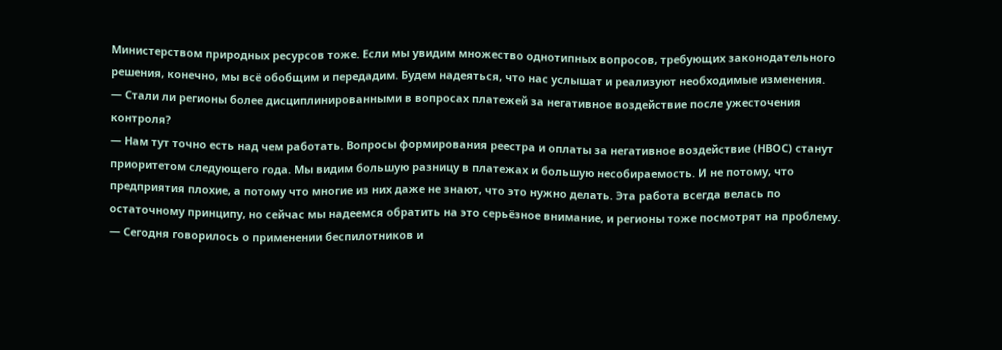Министерством природных ресурсов тоже. Если мы увидим множество однотипных вопросов, требующих законодательного решения, конечно, мы всё обобщим и передадим. Будем надеяться, что нас услышат и реализуют необходимые изменения.
— Стали ли регионы более дисциплинированными в вопросах платежей за негативное воздействие после ужесточения контроля?
— Нам тут точно есть над чем работать. Вопросы формирования реестра и оплаты за негативное воздействие (НВОС) станут приоритетом следующего года. Мы видим большую разницу в платежах и большую несобираемость. И не потому, что предприятия плохие, а потому что многие из них даже не знают, что это нужно делать. Эта работа всегда велась по остаточному принципу, но сейчас мы надеемся обратить на это серьёзное внимание, и регионы тоже посмотрят на проблему.
— Сегодня говорилось о применении беспилотников и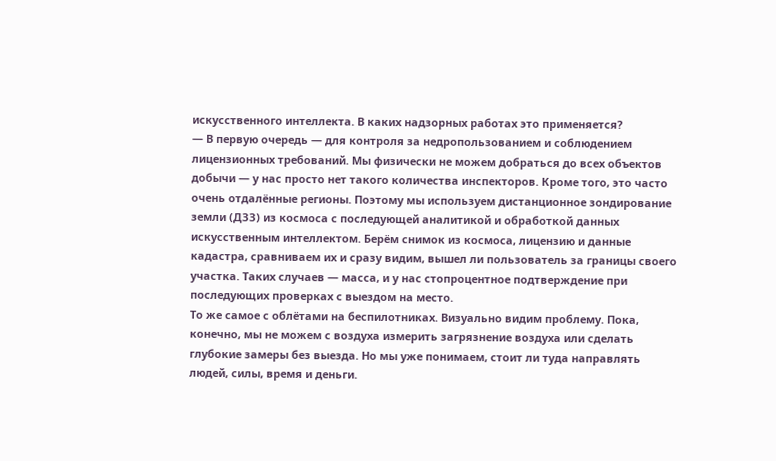искусственного интеллекта. В каких надзорных работах это применяется?
— В первую очередь — для контроля за недропользованием и соблюдением лицензионных требований. Мы физически не можем добраться до всех объектов добычи — у нас просто нет такого количества инспекторов. Кроме того, это часто очень отдалённые регионы. Поэтому мы используем дистанционное зондирование земли (ДЗЗ) из космоса с последующей аналитикой и обработкой данных искусственным интеллектом. Берём снимок из космоса, лицензию и данные кадастра, сравниваем их и сразу видим, вышел ли пользователь за границы своего участка. Таких случаев — масса, и у нас стопроцентное подтверждение при последующих проверках с выездом на место.
То же самое с облётами на беспилотниках. Визуально видим проблему. Пока, конечно, мы не можем с воздуха измерить загрязнение воздуха или сделать глубокие замеры без выезда. Но мы уже понимаем, стоит ли туда направлять людей, силы, время и деньги.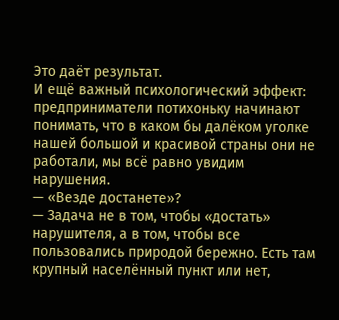Это даёт результат.
И ещё важный психологический эффект: предприниматели потихоньку начинают понимать, что в каком бы далёком уголке нашей большой и красивой страны они не работали, мы всё равно увидим нарушения.
— «Везде достанете»?
— Задача не в том, чтобы «достать» нарушителя, а в том, чтобы все пользовались природой бережно. Есть там крупный населённый пункт или нет,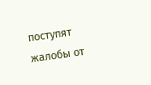поступят жалобы от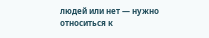людей или нет — нужно относиться к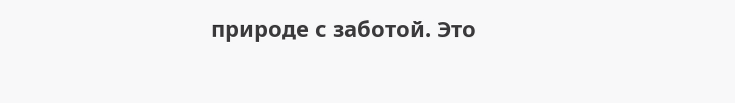природе с заботой. Это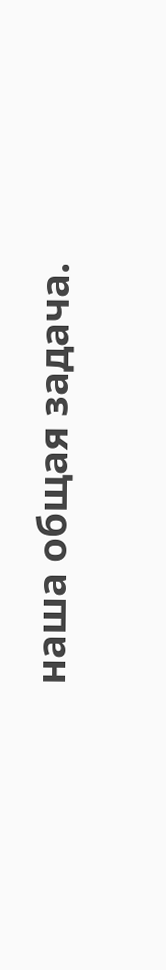наша общая задача.